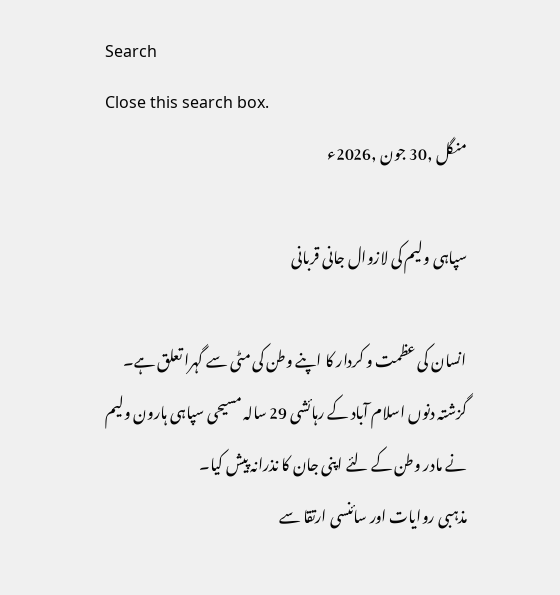Search
Close this search box.
منگل ,30 جون ,2026ء

سپاہی ولیم کی لازوال جانی قربانی

انسان کی عظمت و کردار کا اپنے وطن کی مٹی سے گہرا تعلق ہے۔ گزشتہ دنوں اسلام آباد کے رہائشی 29 سالہ مسیحی سپاہی ہارون ولیم نے مادر وطن کے لئے اپنی جان کا نذرانہ پیش کیا۔
مذہبی روایات اور سائنسی ارتقا سے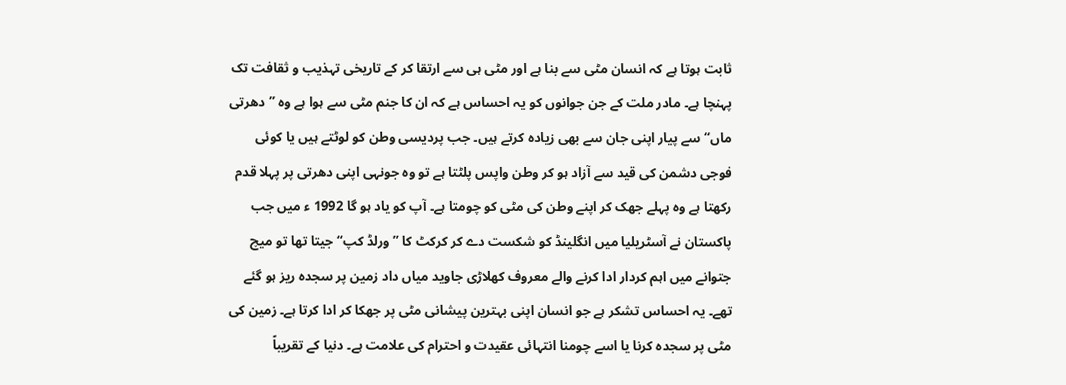ثابت ہوتا ہے کہ انسان مٹی سے بنا ہے اور مٹی ہی سے ارتقا کر کے تاریخی تہذیب و ثقافت تک پہنچا ہے۔ مادر ملت کے جن جوانوں کو یہ احساس ہے کہ ان کا جنم مٹی سے ہوا ہے وہ ’’دھرتی ماں‘‘ سے پیار اپنی جان سے بھی زیادہ کرتے ہیں۔ جب پردیسی وطن کو لوٹتے ہیں یا کوئی فوجی دشمن کی قید سے آزاد ہو کر وطن واپس پلٹتا ہے تو وہ جونہی اپنی دھرتی پر پہلا قدم رکھتا ہے وہ پہلے جھک کر اپنے وطن کی مٹی کو چومتا ہے۔ آپ کو یاد ہو گا 1992 ء میں جب پاکستان نے آسٹریلیا میں انگلینڈ کو شکست دے کر کرکٹ کا ’’ورلڈ کپ‘‘ جیتا تھا تو میچ جتوانے میں اہم کردار ادا کرنے والے معروف کھلاڑی جاوید میاں داد زمین پر سجدہ ریز ہو گئے تھے۔ یہ احساس تشکر ہے جو انسان اپنی بہترین پیشانی مٹی پر جھکا کر ادا کرتا ہے۔ زمین کی مٹی پر سجدہ کرنا یا اسے چومنا انتہائی عقیدت و احترام کی علامت ہے۔ دنیا کے تقریباً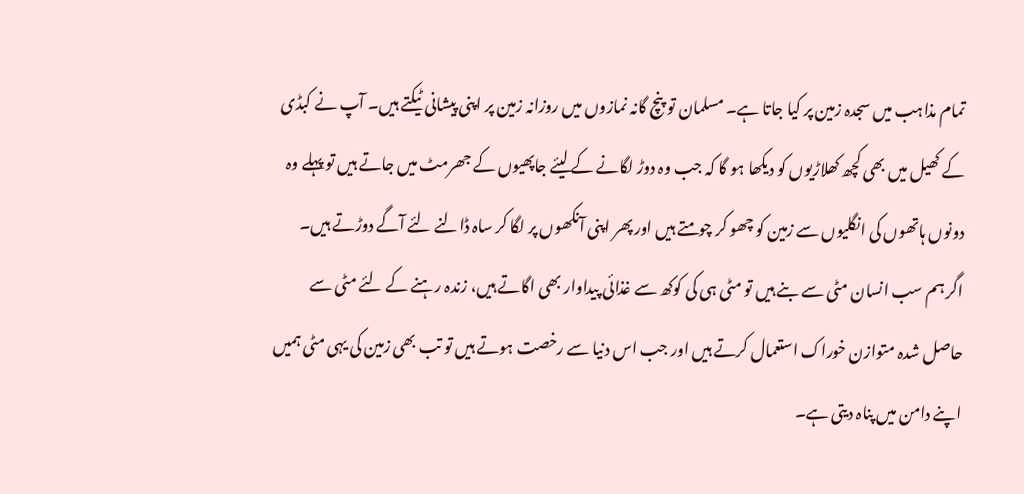تمام مذاہب میں سجدہ زمین پر کیا جاتا ہے۔ مسلمان تو پنچ گانہ نمازوں میں روزانہ زمین پر اپنی پیشانی ٹیکتے ہیں۔ آپ نے کبڈی کے کھیل میں بھی کچھ کھلاڑیوں کو دیکھا ہو گا کہ جب وہ دوڑ لگانے کے لیئے جاپھیوں کے جھرمٹ میں جاتے ہیں تو پہلے وہ دونوں ہاتھوں کی انگلیوں سے زمین کو چھو کر چومتے ہیں اور پھر اپنی آنکھوں پر لگا کر ساہ ڈالنے لئے آگے دوڑتے ہیں۔
اگر ہم سب انسان مٹی سے بنے ہیں تو مٹی ہی کی کوکھ سے غذائی پیداوار بھی اگاتے ہیں، زندہ رہنے کے لئے مٹی سے حاصل شدہ متوازن خوراک استعمال کرتے ہیں اور جب اس دنیا سے رخصت ہوتے ہیں تو تب بھی زمین کی یہی مٹی ہمیں اپنے دامن میں پناہ دیتی ہے۔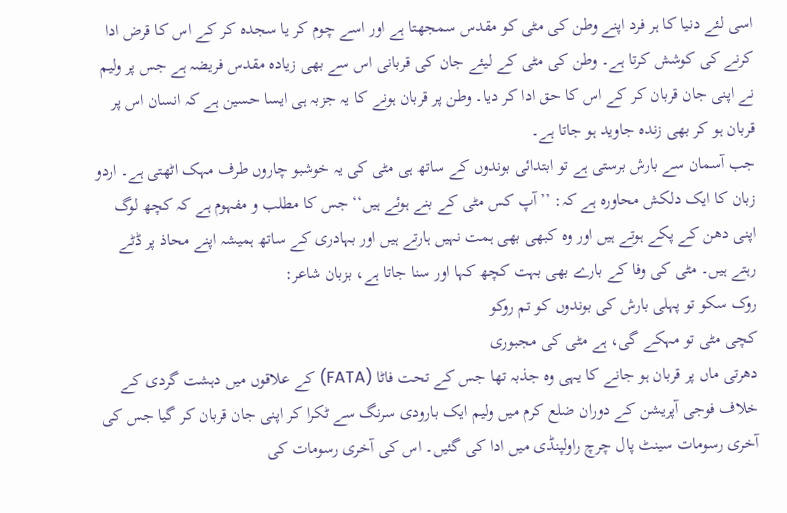اسی لئے دنیا کا ہر فرد اپنے وطن کی مٹی کو مقدس سمجھتا ہے اور اسے چوم کر یا سجدہ کر کے اس کا قرض ادا کرنے کی کوشش کرتا ہے۔ وطن کی مٹی کے لیئے جان کی قربانی اس سے بھی زیادہ مقدس فریضہ ہے جس پر ولیم نے اپنی جان قربان کر کے اس کا حق ادا کر دیا۔ وطن پر قربان ہونے کا یہ جزبہ ہی ایسا حسین ہے کہ انسان اس پر قربان ہو کر بھی زندہ جاوید ہو جاتا ہے۔
جب آسمان سے بارش برستی ہے تو ابتدائی بوندوں کے ساتھ ہی مٹی کی یہ خوشبو چاروں طرف مہک اٹھتی ہے۔ اردو زبان کا ایک دلکش محاورہ ہے کہ: ’’آپ کس مٹی کے بنے ہوئے ہیں‘‘ جس کا مطلب و مفہوم ہے کہ کچھ لوگ اپنی دھن کے پکے ہوتے ہیں اور وہ کبھی بھی ہمت نہیں ہارتے ہیں اور بہادری کے ساتھ ہمیشہ اپنے محاذ پر ڈٹے رہتے ہیں۔ مٹی کی وفا کے بارے بھی بہت کچھ کہا اور سنا جاتا ہے، بزبان شاعر:
روک سکو تو پہلی بارش کی بوندوں کو تم روکو
کچی مٹی تو مہکے گی، ہے مٹی کی مجبوری
دھرتی ماں پر قربان ہو جانے کا یہی وہ جذبہ تھا جس کے تحت فاٹا (FATA) کے علاقوں میں دہشت گردی کے خلاف فوجی آپریشن کے دوران ضلع کرم میں ولیم ایک بارودی سرنگ سے ٹکرا کر اپنی جان قربان کر گیا جس کی آخری رسومات سینٹ پال چرچ راولپنڈی میں ادا کی گئیں۔ اس کی آخری رسومات کی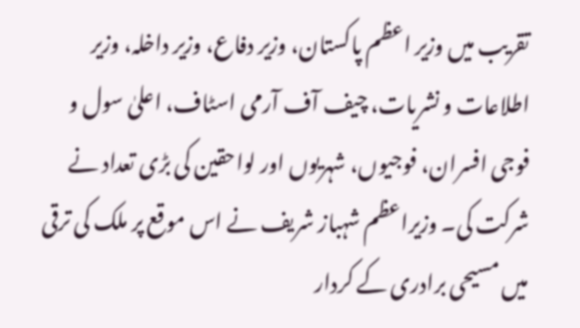تقریب میں وزیر اعظم پاکستان، وزیر دفاع، وزیر داخلہ، وزیر اطلاعات و نشریات، چیف آف آرمی اسٹاف، اعلیٰ سول و فوجی افسران، فوجیوں، شہریوں اور لواحقین کی بڑی تعداد نے شرکت کی۔ وزیراعظم شہباز شریف نے اس موقع پر ملک کی ترقی میں مسیحی برادری کے کردار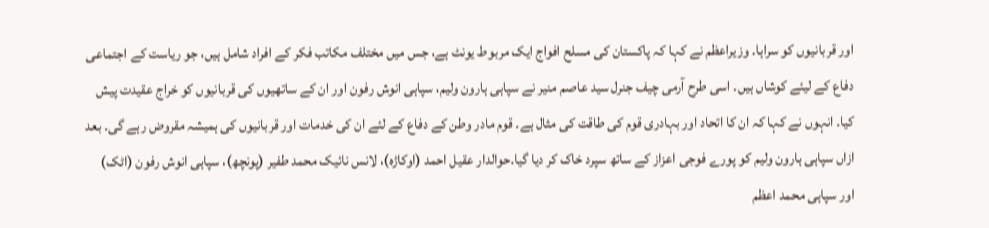اور قربانیوں کو سراہا۔ وزیراعظم نے کہا کہ پاکستان کی مسلح افواج ایک مربوط یونٹ ہے، جس میں مختلف مکاتب فکر کے افراد شامل ہیں، جو ریاست کے اجتماعی دفاع کے لیئے کوشاں ہیں۔ اسی طرح آرمی چیف جنرل سید عاصم منیر نے سپاہی ہارون ولیم، سپاہی انوش رفون اور ان کے ساتھیوں کی قربانیوں کو خراج عقیدت پیش کیا۔ انہوں نے کہا کہ ان کا اتحاد اور بہادری قوم کی طاقت کی مثال ہے۔ قوم مادر وطن کے دفاع کے لئے ان کی خدمات اور قربانیوں کی ہمیشہ مقروض رہے گی۔ بعد ازاں سپاہی ہارون ولیم کو پورے فوجی اعزاز کے ساتھ سپرد خاک کر دیا گیا۔حوالدار عقیل احمد (اوکاڑہ)، لانس نائیک محمد طفیر (پونچھ)، سپاہی انوش رفون (اٹک) اور سپاہی محمد اعظم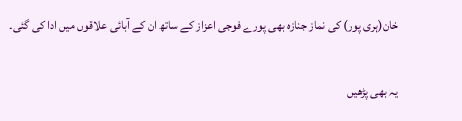خان(ہری پور) کی نماز جنازہ بھی پورے فوجی اعزاز کے ساتھ ان کے آبائی علاقوں میں ادا کی گئی۔

یہ بھی پڑھیں